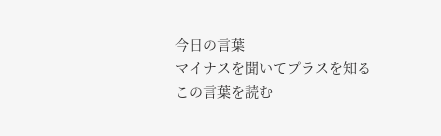今日の言葉
マイナスを聞いてプラスを知る
この言葉を読む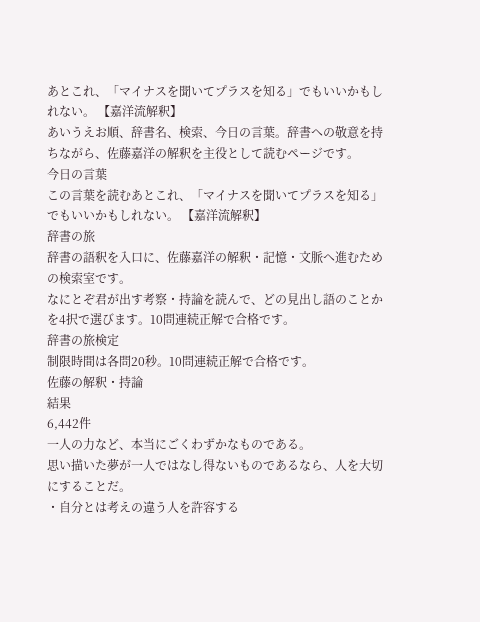あとこれ、「マイナスを聞いてプラスを知る」でもいいかもしれない。 【嘉洋流解釈】
あいうえお順、辞書名、検索、今日の言葉。辞書への敬意を持ちながら、佐藤嘉洋の解釈を主役として読むページです。
今日の言葉
この言葉を読むあとこれ、「マイナスを聞いてプラスを知る」でもいいかもしれない。 【嘉洋流解釈】
辞書の旅
辞書の語釈を入口に、佐藤嘉洋の解釈・記憶・文脈へ進むための検索室です。
なにとぞ君が出す考察・持論を読んで、どの見出し語のことかを4択で選びます。10問連続正解で合格です。
辞書の旅検定
制限時間は各問20秒。10問連続正解で合格です。
佐藤の解釈・持論
結果
6,442件
一人の力など、本当にごくわずかなものである。
思い描いた夢が一人ではなし得ないものであるなら、人を大切にすることだ。
・自分とは考えの違う人を許容する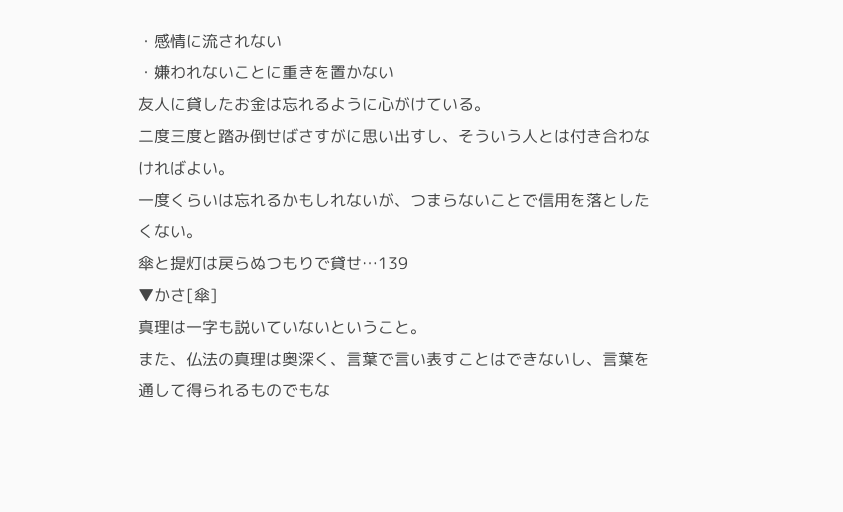・感情に流されない
・嫌われないことに重きを置かない
友人に貸したお金は忘れるように心がけている。
二度三度と踏み倒せばさすがに思い出すし、そういう人とは付き合わなければよい。
一度くらいは忘れるかもしれないが、つまらないことで信用を落としたくない。
傘と提灯は戻らぬつもりで貸せ…139
▼かさ[傘]
真理は一字も説いていないということ。
また、仏法の真理は奥深く、言葉で言い表すことはできないし、言葉を通して得られるものでもな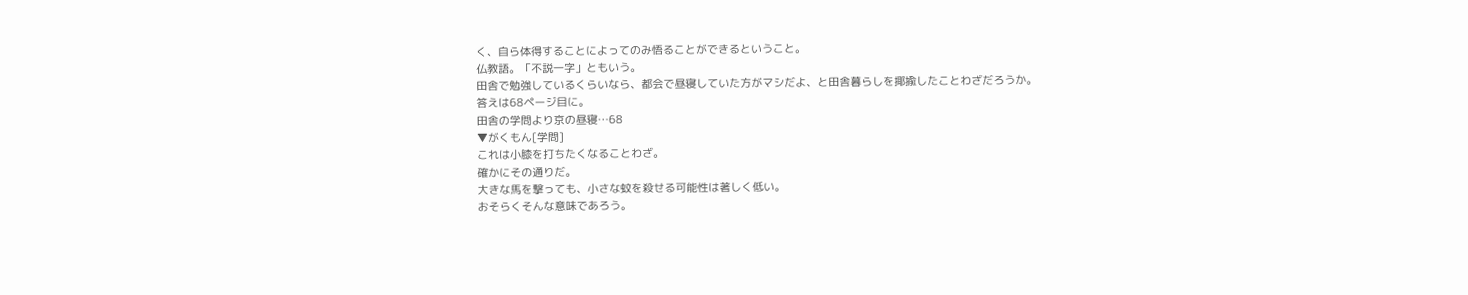く、自ら体得することによってのみ悟ることができるということ。
仏教語。「不説一字」ともいう。
田舎で勉強しているくらいなら、都会で昼寝していた方がマシだよ、と田舎暮らしを揶揄したことわざだろうか。
答えは68ページ目に。
田舎の学問より京の昼寝…68
▼がくもん[学問]
これは小膝を打ちたくなることわざ。
確かにその通りだ。
大きな馬を撃っても、小さな蚊を殺せる可能性は著しく低い。
おそらくそんな意味であろう。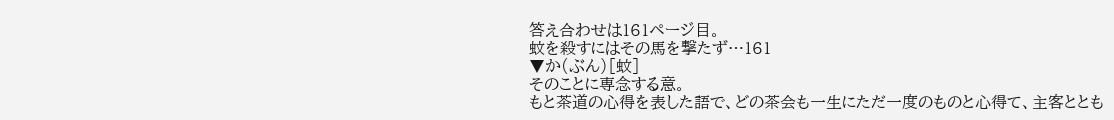答え合わせは161ページ目。
蚊を殺すにはその馬を撃たず…161
▼か(ぶん)[蚊]
そのことに専念する意。
もと茶道の心得を表した語で、どの茶会も一生にただ一度のものと心得て、主客ととも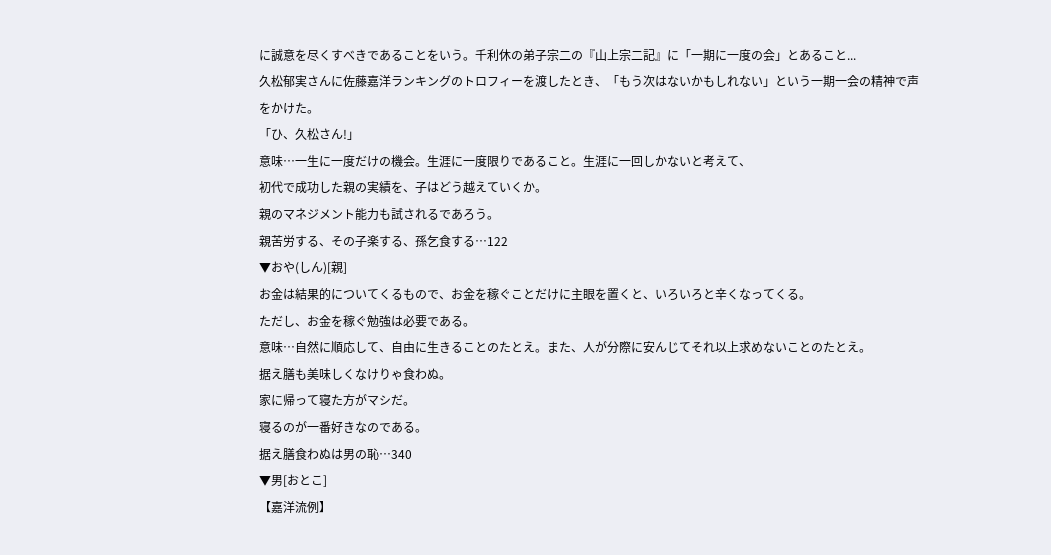に誠意を尽くすべきであることをいう。千利休の弟子宗二の『山上宗二記』に「一期に一度の会」とあること...
久松郁実さんに佐藤嘉洋ランキングのトロフィーを渡したとき、「もう次はないかもしれない」という一期一会の精神で声をかけた。
「ひ、久松さん!」
意味…一生に一度だけの機会。生涯に一度限りであること。生涯に一回しかないと考えて、
初代で成功した親の実績を、子はどう越えていくか。
親のマネジメント能力も試されるであろう。
親苦労する、その子楽する、孫乞食する…122
▼おや(しん)[親]
お金は結果的についてくるもので、お金を稼ぐことだけに主眼を置くと、いろいろと辛くなってくる。
ただし、お金を稼ぐ勉強は必要である。
意味…自然に順応して、自由に生きることのたとえ。また、人が分際に安んじてそれ以上求めないことのたとえ。
据え膳も美味しくなけりゃ食わぬ。
家に帰って寝た方がマシだ。
寝るのが一番好きなのである。
据え膳食わぬは男の恥…340
▼男[おとこ]
【嘉洋流例】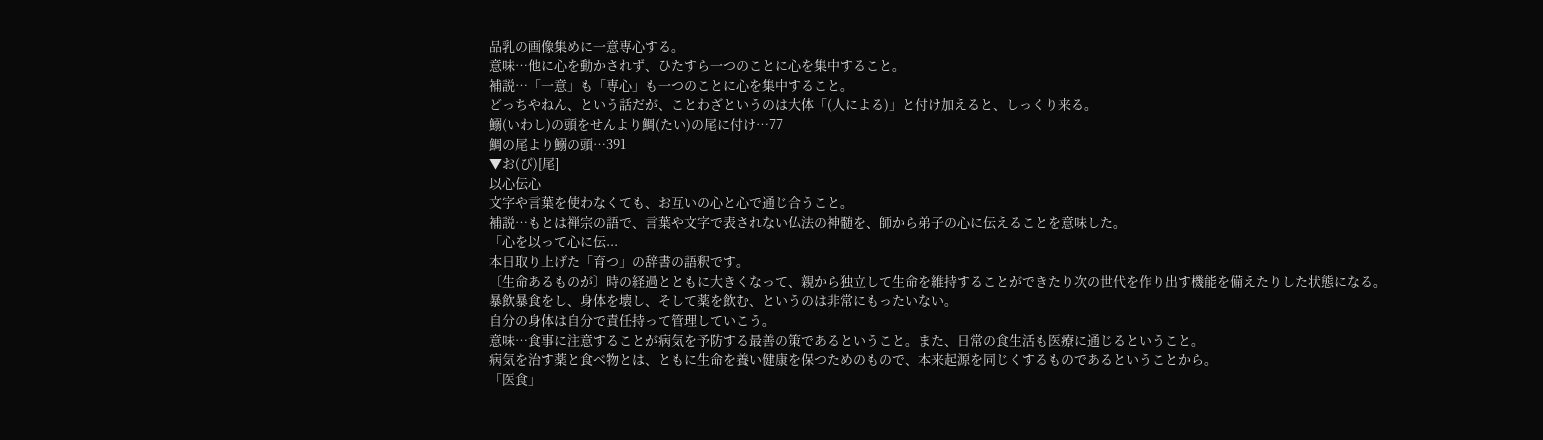品乳の画像集めに一意専心する。
意味…他に心を動かされず、ひたすら一つのことに心を集中すること。
補説…「一意」も「専心」も一つのことに心を集中すること。
どっちやねん、という話だが、ことわざというのは大体「(人による)」と付け加えると、しっくり来る。
鰯(いわし)の頭をせんより鯛(たい)の尾に付け…77
鯛の尾より鰯の頭…391
▼お(び)[尾]
以心伝心
文字や言葉を使わなくても、お互いの心と心で通じ合うこと。
補説…もとは禅宗の語で、言葉や文字で表されない仏法の神髄を、師から弟子の心に伝えることを意味した。
「心を以って心に伝...
本日取り上げた「育つ」の辞書の語釈です。
〔生命あるものが〕時の経過とともに大きくなって、親から独立して生命を維持することができたり次の世代を作り出す機能を備えたりした状態になる。
暴飲暴食をし、身体を壊し、そして薬を飲む、というのは非常にもったいない。
自分の身体は自分で責任持って管理していこう。
意味…食事に注意することが病気を予防する最善の策であるということ。また、日常の食生活も医療に通じるということ。
病気を治す薬と食べ物とは、ともに生命を養い健康を保つためのもので、本来起源を同じくするものであるということから。
「医食」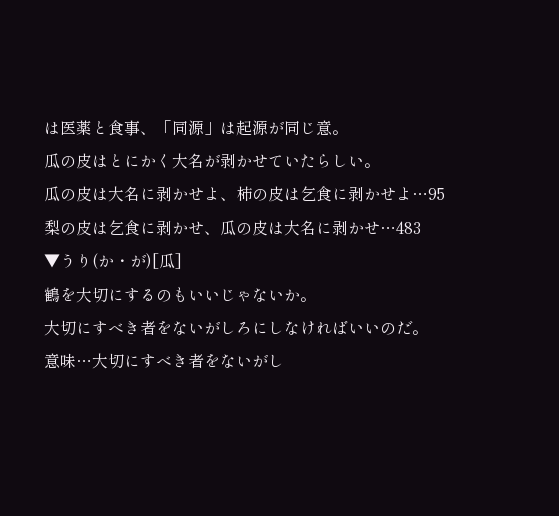は医薬と食事、「同源」は起源が同じ意。
瓜の皮はとにかく大名が剥かせていたらしい。
瓜の皮は大名に剥かせよ、柿の皮は乞食に剥かせよ…95
梨の皮は乞食に剥かせ、瓜の皮は大名に剥かせ…483
▼うり(か・が)[瓜]
鶴を大切にするのもいいじゃないか。
大切にすべき者をないがしろにしなければいいのだ。
意味…大切にすべき者をないがし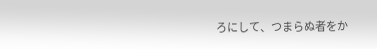ろにして、つまらぬ者をか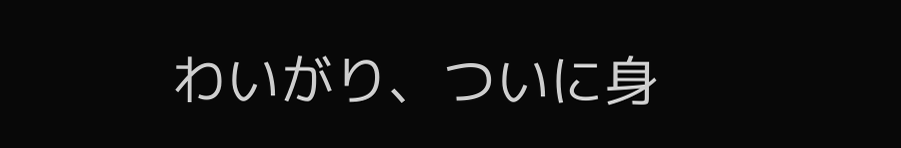わいがり、ついに身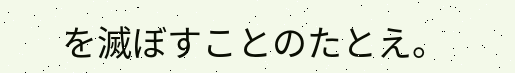を滅ぼすことのたとえ。